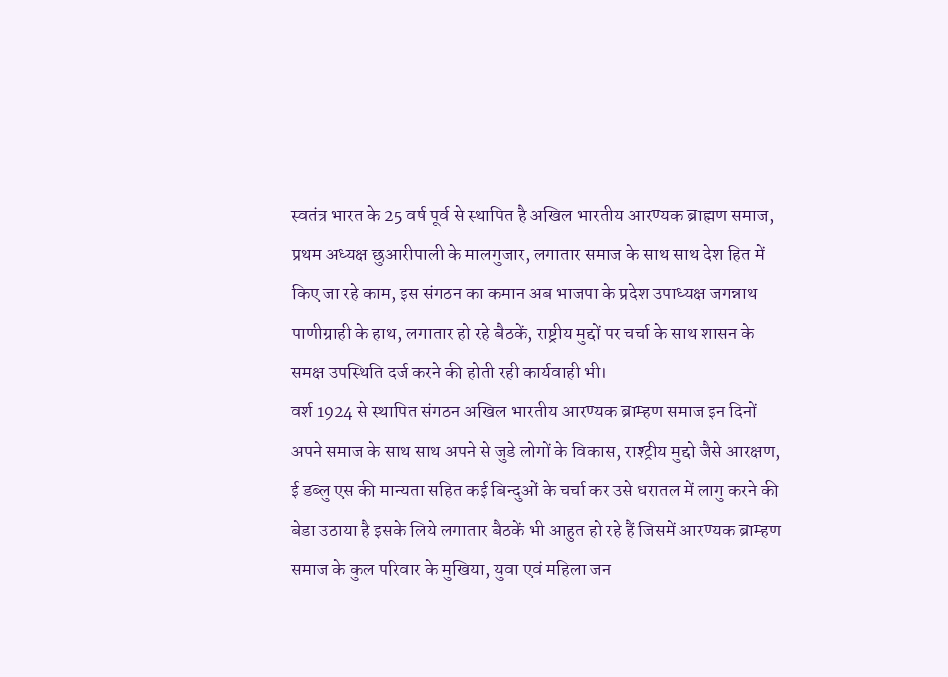स्वतंत्र भारत के 25 वर्ष पूर्व से स्थापित है अखिल भारतीय आरण्यक ब्राह्मण समाज, प्रथम अध्यक्ष छुआरीपाली के मालगुजार, लगातार समाज के साथ साथ देश हित में किए जा रहे काम, इस संगठन का कमान अब भाजपा के प्रदेश उपाध्यक्ष जगन्नाथ पाणीग्राही के हाथ, लगातार हो रहे बैठकें, राष्ट्रीय मुद्दों पर चर्चा के साथ शासन के समक्ष उपस्थिति दर्ज करने की होती रही कार्यवाही भी।
वर्श 1924 से स्थापित संगठन अखिल भारतीय आरण्यक ब्राम्हण समाज इन दिनों अपने समाज के साथ साथ अपने से जुडे लोगों के विकास, राश्ट्रीय मुद्दो जैसे आरक्षण, ई डब्लु एस की मान्यता सहित कई बिन्दुओं के चर्चा कर उसे धरातल में लागु करने की बेडा उठाया है इसके लिये लगातार बैठकें भी आहुत हो रहे हैं जिसमें आरण्यक ब्राम्हण समाज के कुल परिवार के मुखिया, युवा एवं महिला जन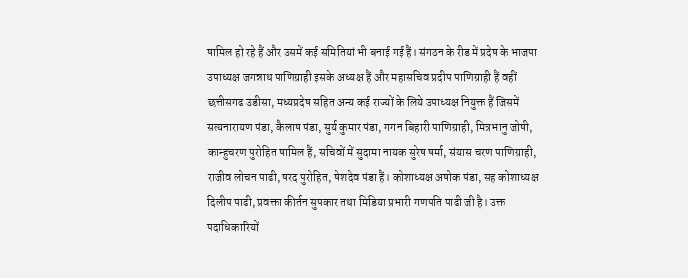षामिल हो रहे हैं और उसमें कई समितियां भी बनाई गई हैं। संगठन के रीड में प्रदेष के भाजपा उपाध्यक्ष जगन्नाथ पाणिग्राही इसके अध्यक्ष हैं और महासचिव प्रदीप पाणिग्राही हैं वहीं छत्तीसगढ उडीसा, मध्यप्रदेष सहित अन्य कई राज्यों के लिये उपाध्यक्ष नियुक्त हैं जिसमें सत्यनारायण पंडा, कैलाष पंडा, सुर्य कुमार पंडा, गगन बिहारी पाणिग्राही, मित्रभानु जोषी, कान्हुचरण पुरोहित षामिल हैं, सचिवों में सुदामा नायक सुरेष षर्मा, संयास चरण पाणिग्राही, राजीव लोचन पाढी, षरद पुरोहित, षेशदेव पंडा हैं। कोशाध्यक्ष अषोक पंडा, सह कोशाध्यक्ष दिलीप पाढी, प्रवक्ता कीर्तन सुपकार तथा मिडिया प्रभारी गणपति पाढी जी है। उक्त पदाधिकारियों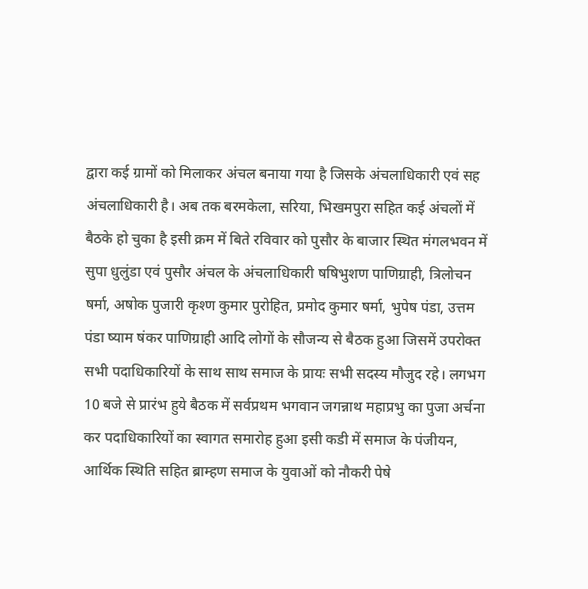द्वारा कई ग्रामों को मिलाकर अंचल बनाया गया है जिसके अंचलाधिकारी एवं सह अंचलाधिकारी है। अब तक बरमकेला, सरिया, भिखमपुरा सहित कई अंचलों में बैठके हो चुका है इसी क्रम में बिते रविवार को पुसौर के बाजार स्थित मंगलभवन में सुपा धुलुंडा एवं पुसौर अंचल के अंचलाधिकारी षषिभुशण पाणिग्राही, त्रिलोचन षर्मा, अषोक पुजारी कृश्ण कुमार पुरोहित, प्रमोद कुमार षर्मा, भुपेष पंडा, उत्तम पंडा ष्याम षंकर पाणिग्राही आदि लोगों के सौजन्य से बैठक हुआ जिसमें उपरोक्त सभी पदाधिकारियों के साथ साथ समाज के प्रायः सभी सदस्य मौजुद रहे। लगभग 10 बजे से प्रारंभ हुये बैठक में सर्वप्रथम भगवान जगन्नाथ महाप्रभु का पुजा अर्चना कर पदाधिकारियों का स्वागत समारोह हुआ इसी कडी में समाज के पंजीयन, आर्थिक स्थिति सहित ब्राम्हण समाज के युवाओं को नौकरी पेषे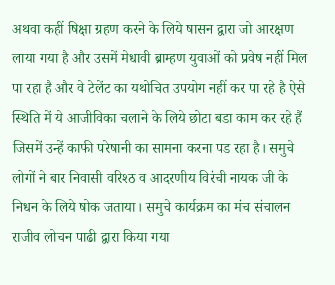अथवा कहीं षिक्षा ग्रहण करने के लिये षासन द्वारा जो आरक्षण लाया गया है और उसमें मेधावी ब्राम्हण युवाओं को प्रवेष नहीं मिल पा रहा है और वे टेलेंट का यथोचित उपयोग नहीं कर पा रहे है ऐसे स्थिति में ये आजीविका चलाने के लिये छोटा बडा काम कर रहे हैं जिसमें उन्हें काफी परेषानी का सामना करना पड रहा है। समुचे लोगों ने बार निवासी वरिश्ठ व आदरणीय विरंची नायक जी के निधन के लिये षोक जताया। समुचे कार्यक्रम का मंच संचालन राजीव लोचन पाढी द्वारा किया गया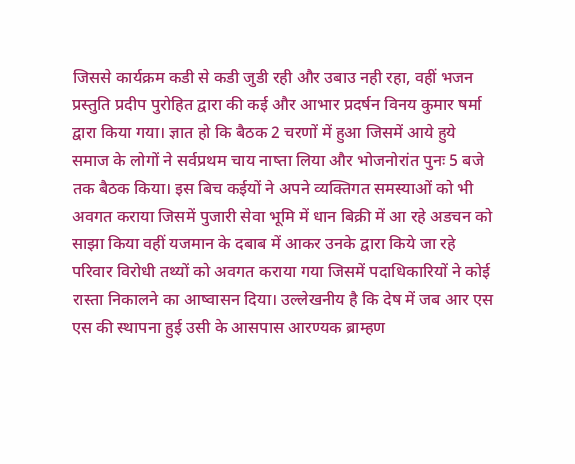जिससे कार्यक्रम कडी से कडी जुडी रही और उबाउ नही रहा, वहीं भजन प्रस्तुति प्रदीप पुरोहित द्वारा की कई और आभार प्रदर्षन विनय कुमार षर्मा द्वारा किया गया। ज्ञात हो कि बैठक 2 चरणों में हुआ जिसमें आये हुये समाज के लोगों ने सर्वप्रथम चाय नाष्ता लिया और भोजनोरांत पुनः 5 बजे तक बैठक किया। इस बिच कईयों ने अपने व्यक्तिगत समस्याओं को भी अवगत कराया जिसमें पुजारी सेवा भूमि में धान बिक्री में आ रहे अडचन को साझा किया वहीं यजमान के दबाब में आकर उनके द्वारा किये जा रहे परिवार विरोधी तथ्यों को अवगत कराया गया जिसमें पदाधिकारियों ने कोई रास्ता निकालने का आष्वासन दिया। उल्लेखनीय है कि देष में जब आर एस एस की स्थापना हुई उसी के आसपास आरण्यक ब्राम्हण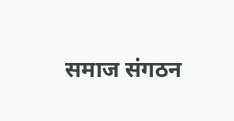समाज संगठन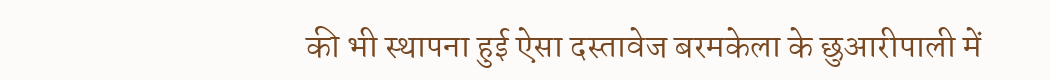की भी स्थापना हुई ऐसा दस्तावेज बरमकेला के छुआरीपाली में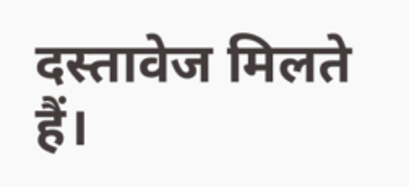दस्तावेज मिलते हैं।